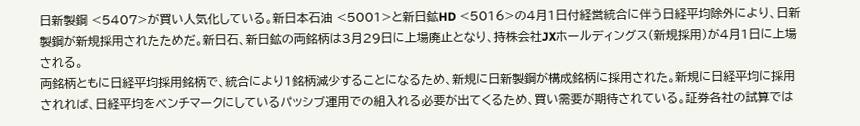日新製鋼 <5407>が買い人気化している。新日本石油 <5001>と新日鉱HD <5016>の4月1日付経営統合に伴う日経平均除外により、日新製鋼が新規採用されたためだ。新日石、新日鉱の両銘柄は3月29日に上場廃止となり、持株会社JXホールディングス(新規採用)が4月1日に上場される。
両銘柄ともに日経平均採用銘柄で、統合により1銘柄減少することになるため、新規に日新製鋼が構成銘柄に採用された。新規に日経平均に採用されれば、日経平均をベンチマークにしているパッシブ運用での組入れる必要が出てくるため、買い需要が期待されている。証券各社の試算では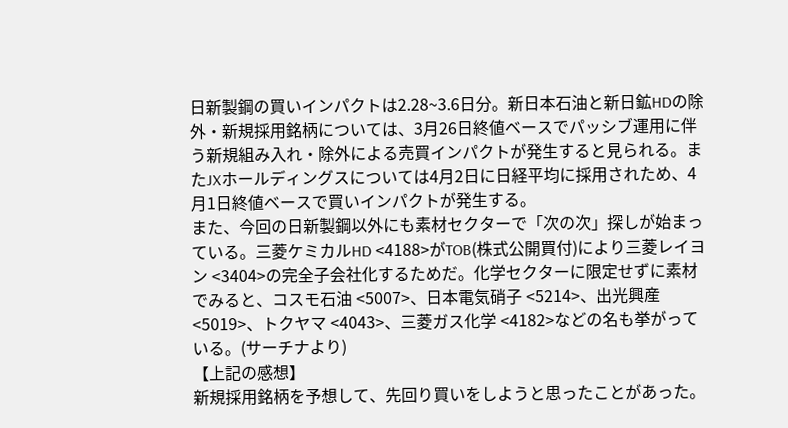日新製鋼の買いインパクトは2.28~3.6日分。新日本石油と新日鉱HDの除外・新規採用銘柄については、3月26日終値ベースでパッシブ運用に伴う新規組み入れ・除外による売買インパクトが発生すると見られる。またJXホールディングスについては4月2日に日経平均に採用されため、4月1日終値ベースで買いインパクトが発生する。
また、今回の日新製鋼以外にも素材セクターで「次の次」探しが始まっている。三菱ケミカルHD <4188>がTOB(株式公開買付)により三菱レイヨン <3404>の完全子会社化するためだ。化学セクターに限定せずに素材でみると、コスモ石油 <5007>、日本電気硝子 <5214>、出光興産 <5019>、トクヤマ <4043>、三菱ガス化学 <4182>などの名も挙がっている。(サーチナより)
【上記の感想】
新規採用銘柄を予想して、先回り買いをしようと思ったことがあった。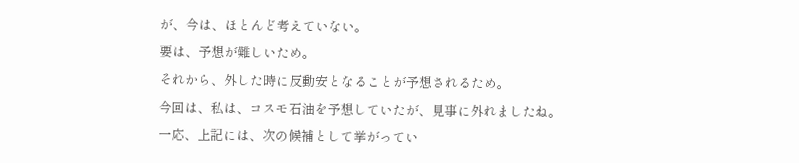が、今は、ほとんど考えていない。
要は、予想が難しいため。
それから、外した時に反動安となることが予想されるため。
今回は、私は、コスモ石油を予想していたが、見事に外れましたね。
一応、上記には、次の候補として挙がってい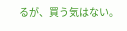るが、買う気はない。